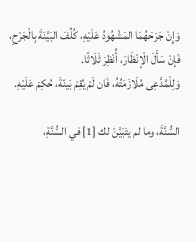وَإِنْ جَرَحَهُمَا المَشْهُودُ عَلَيْهِ، كُلِّفَ البَيَّنَةَ بِالْجَرْحِ، فَإنْ سَأَلَ الْإنْظَارَ، أُنْظِرَ ثَلَاثًا.
وَلِلْمُدَّعِى مُلَازَمَتُهُ، فَان لَمْ يُقِمْ بَينّةَ، حُكِمَ عَلَيْهِ.

السُّنَّةَ، وما لم يتَبَيَّنْ لك [1] في السُّنَّةِ،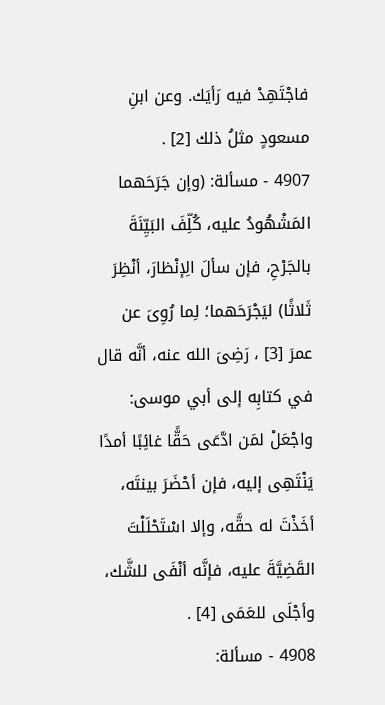فاجْتَهِدْ فيه رَأيَك. وعن ابنِ مسعودٍ مثلُ ذلك [2] .
4907 - مسألة: (وإن جَرَحَهما المَشْهُودُ عليه، كُلِّفَ البَيِّنَةَ بالجَرْحِ، فإن سألَ الِإنْظارَ، أنْظِرَ ثَلاثًا) ليَجْرَحَهما؛ لِما رُوِىَ عن
عمرَ [3] ، رَضِىَ الله عنه، أنَّه قال في كتابِه إلى أبي موسى: واجْعَلْ لمَن ادَّعَى حَقًّا غائِبًا أمدًا يَنْتَهِى إليه، فإن أحْضَرَ بينتَه، أخَذْتَ له حقَّه، وإلا اسْتَحْلَلْتَ القَضِيَّةَ عليه، فإنَّه أنْفَى للشَّك، وأجْلَى للعَمَى [4] .
4908 - مسألة: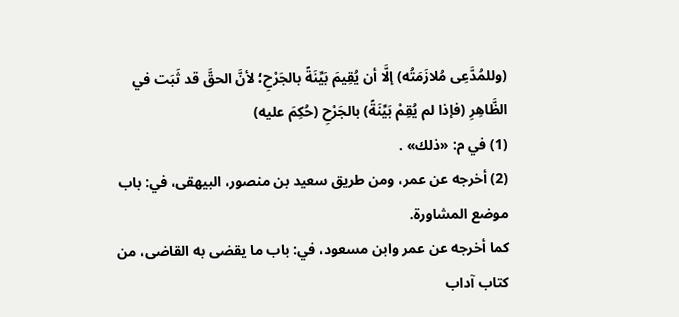(وللمُدَّعِى مُلازَمَتُه) إلَّا أن يُقِيمَ بَيِّنَةً بالجَرْحِ؛ لأنَّ الحقَّ قد ثَبَت في الظَّاهِرِ (فإذا لم يُقِمْ بَيِّنَةً) بالجَرْحِ (حُكِمَ عليه)
(1) في م: «ذلك» .
(2) أخرجه عن عمر، ومن طريق سعيد بن منصور، البيهقى، في: باب موضع المشاورة.
كما أخرجه عن عمر وابن مسعود، في: باب ما يقضى به القاضى، من كتاب آداب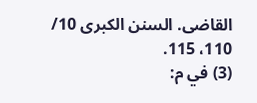القاضى. السنن الكبرى 10/ 110، 115.
(3) في م: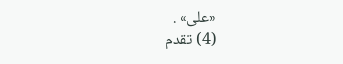«على» .
(4) تقدم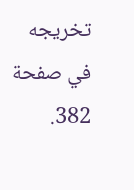تخريجه في صفحة 382.